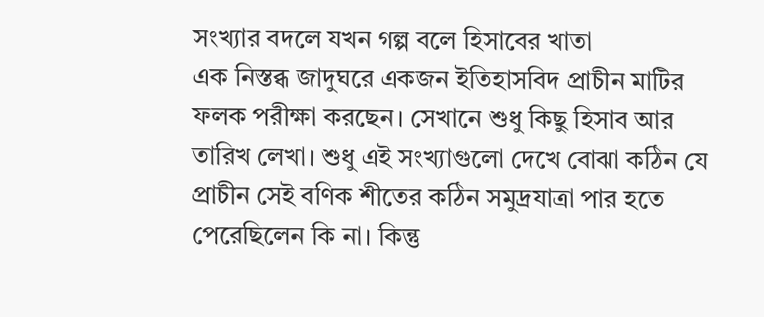সংখ্যার বদলে যখন গল্প বলে হিসাবের খাতা
এক নিস্তব্ধ জাদুঘরে একজন ইতিহাসবিদ প্রাচীন মাটির ফলক পরীক্ষা করছেন। সেখানে শুধু কিছু হিসাব আর তারিখ লেখা। শুধু এই সংখ্যাগুলো দেখে বোঝা কঠিন যে প্রাচীন সেই বণিক শীতের কঠিন সমুদ্রযাত্রা পার হতে পেরেছিলেন কি না। কিন্তু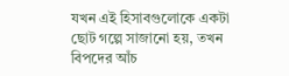যখন এই হিসাবগুলোকে একটা ছোট গল্পে সাজানো হয়, তখন বিপদের আঁচ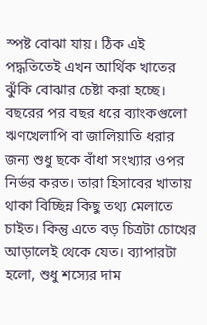স্পষ্ট বোঝা যায়। ঠিক এই পদ্ধতিতেই এখন আর্থিক খাতের ঝুঁকি বোঝার চেষ্টা করা হচ্ছে।
বছরের পর বছর ধরে ব্যাংকগুলো ঋণখেলাপি বা জালিয়াতি ধরার জন্য শুধু ছকে বাঁধা সংখ্যার ওপর নির্ভর করত। তারা হিসাবের খাতায় থাকা বিচ্ছিন্ন কিছু তথ্য মেলাতে চাইত। কিন্তু এতে বড় চিত্রটা চোখের আড়ালেই থেকে যেত। ব্যাপারটা হলো, শুধু শস্যের দাম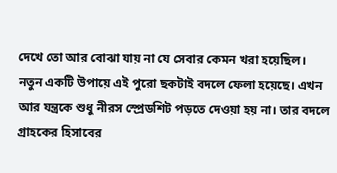দেখে তো আর বোঝা যায় না যে সেবার কেমন খরা হয়েছিল।
নতুন একটি উপায়ে এই পুরো ছকটাই বদলে ফেলা হয়েছে। এখন আর যন্ত্রকে শুধু নীরস স্প্রেডশিট পড়তে দেওয়া হয় না। তার বদলে গ্রাহকের হিসাবের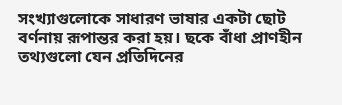সংখ্যাগুলোকে সাধারণ ভাষার একটা ছোট বর্ণনায় রূপান্তর করা হয়। ছকে বাঁধা প্রাণহীন তথ্যগুলো যেন প্রতিদিনের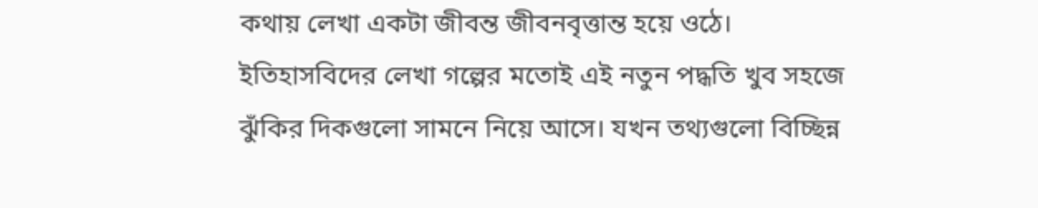কথায় লেখা একটা জীবন্ত জীবনবৃত্তান্ত হয়ে ওঠে।
ইতিহাসবিদের লেখা গল্পের মতোই এই নতুন পদ্ধতি খুব সহজে ঝুঁকির দিকগুলো সামনে নিয়ে আসে। যখন তথ্যগুলো বিচ্ছিন্ন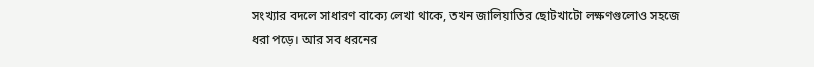সংখ্যার বদলে সাধারণ বাক্যে লেখা থাকে, তখন জালিয়াতির ছোটখাটো লক্ষণগুলোও সহজে ধরা পড়ে। আর সব ধরনের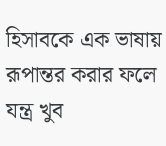হিসাবকে এক ভাষায় রূপান্তর করার ফলে যন্ত্র খুব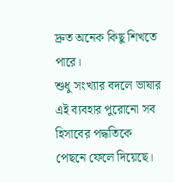দ্রুত অনেক কিছু শিখতে পারে।
শুধু সংখ্যার বদলে ভাষার এই ব্যবহার পুরোনো সব হিসাবের পদ্ধতিকে পেছনে ফেলে দিয়েছে।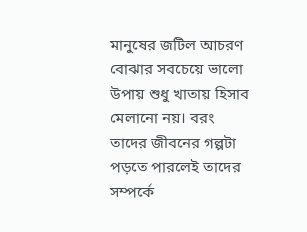মানুষের জটিল আচরণ বোঝার সবচেয়ে ভালো উপায় শুধু খাতায় হিসাব মেলানো নয়। বরং তাদের জীবনের গল্পটা পড়তে পারলেই তাদের সম্পর্কে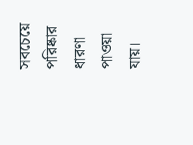সবচেয়ে পরিষ্কার ধারণা পাওয়া যায়।